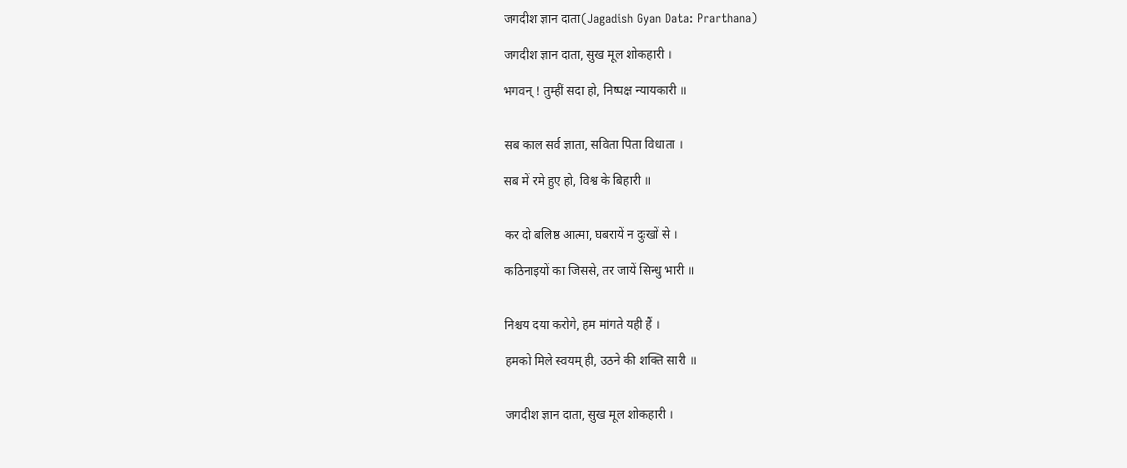जगदीश ज्ञान दाता(Jagadish Gyan Data: Prarthana)

जगदीश ज्ञान दाता, सुख मूल शोकहारी ।

भगवन् ! तुम्हीं सदा हो, निष्पक्ष न्यायकारी ॥


सब काल सर्व ज्ञाता, सविता पिता विधाता ।

सब में रमे हुए हो, विश्व के बिहारी ॥


कर दो बलिष्ठ आत्मा, घबरायें न दुःखों से ।

कठिनाइयों का जिससे, तर जायें सिन्धु भारी ॥


निश्चय दया करोगे, हम मांगते यही हैं ।

हमको मिले स्वयम् ही, उठने की शक्ति सारी ॥


जगदीश ज्ञान दाता, सुख मूल शोकहारी ।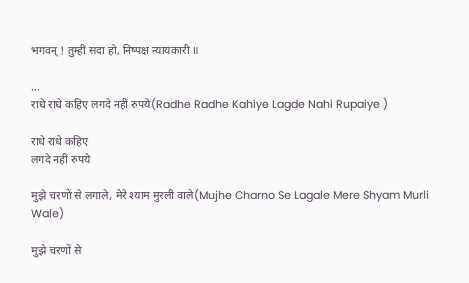भगवन् ! तुम्हीं सदा हो, निष्पक्ष न्यायकारी ॥

...
राधे राधे कहिए लगदे नहीं रुपये(Radhe Radhe Kahiye Lagde Nahi Rupaiye )

राधे राधे कहिए
लगदे नहीं रुपये

मुझे चरणों से लगाले, मेरे श्याम मुरली वाले(Mujhe Charno Se Lagale Mere Shyam Murli Wale)

मुझे चरणों से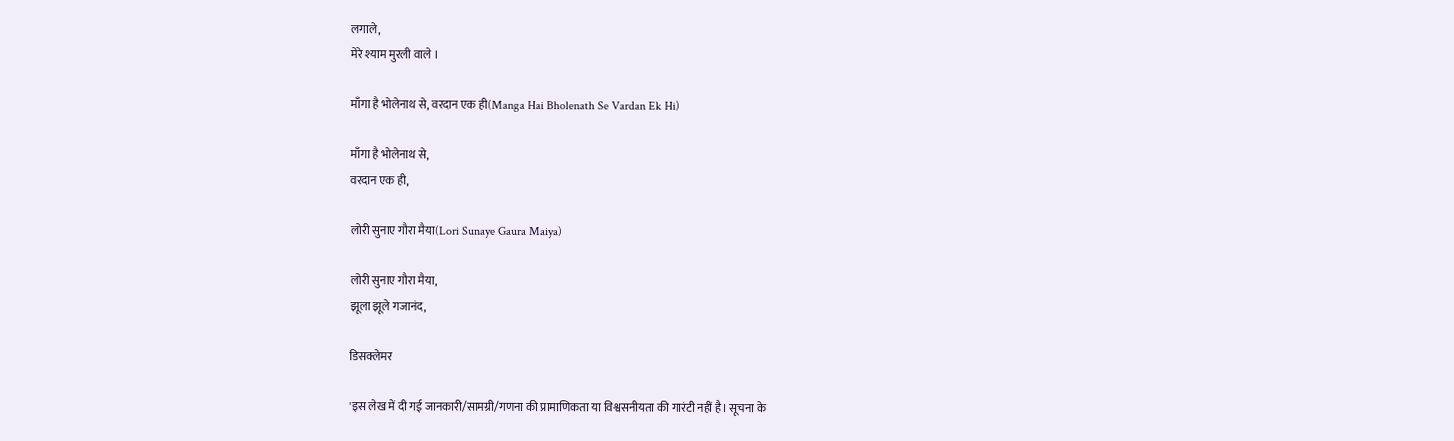लगाले,
मेरे श्याम मुरली वाले ।

माँगा है भोलेनाथ से, वरदान एक ही(Manga Hai Bholenath Se Vardan Ek Hi)

माँगा है भोलेनाथ से,
वरदान एक ही,

लोरी सुनाए गौरा मैया(Lori Sunaye Gaura Maiya)

लोरी सुनाए गौरा मैया,
झूला झूले गजानंद,

डिसक्लेमर

'इस लेख में दी गई जानकारी/सामग्री/गणना की प्रामाणिकता या विश्वसनीयता की गारंटी नहीं है। सूचना के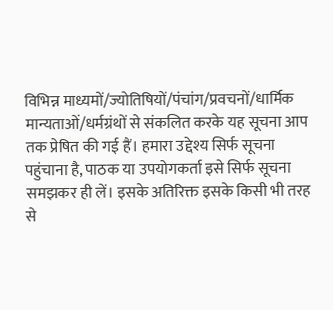विभिन्न माध्यमों/ज्योतिषियों/पंचांग/प्रवचनों/धार्मिक मान्यताओं/धर्मग्रंथों से संकलित करके यह सूचना आप तक प्रेषित की गई हैं। हमारा उद्देश्य सिर्फ सूचना पहुंचाना है, पाठक या उपयोगकर्ता इसे सिर्फ सूचना समझकर ही लें। इसके अतिरिक्त इसके किसी भी तरह से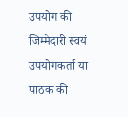उपयोग की जिम्मेदारी स्वयं उपयोगकर्ता या पाठक की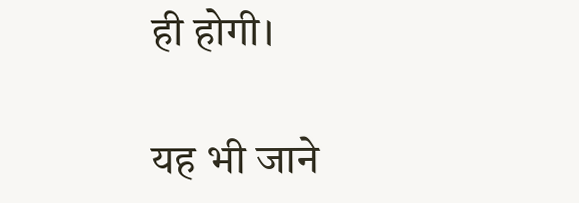ही होगी।

यह भी जाने